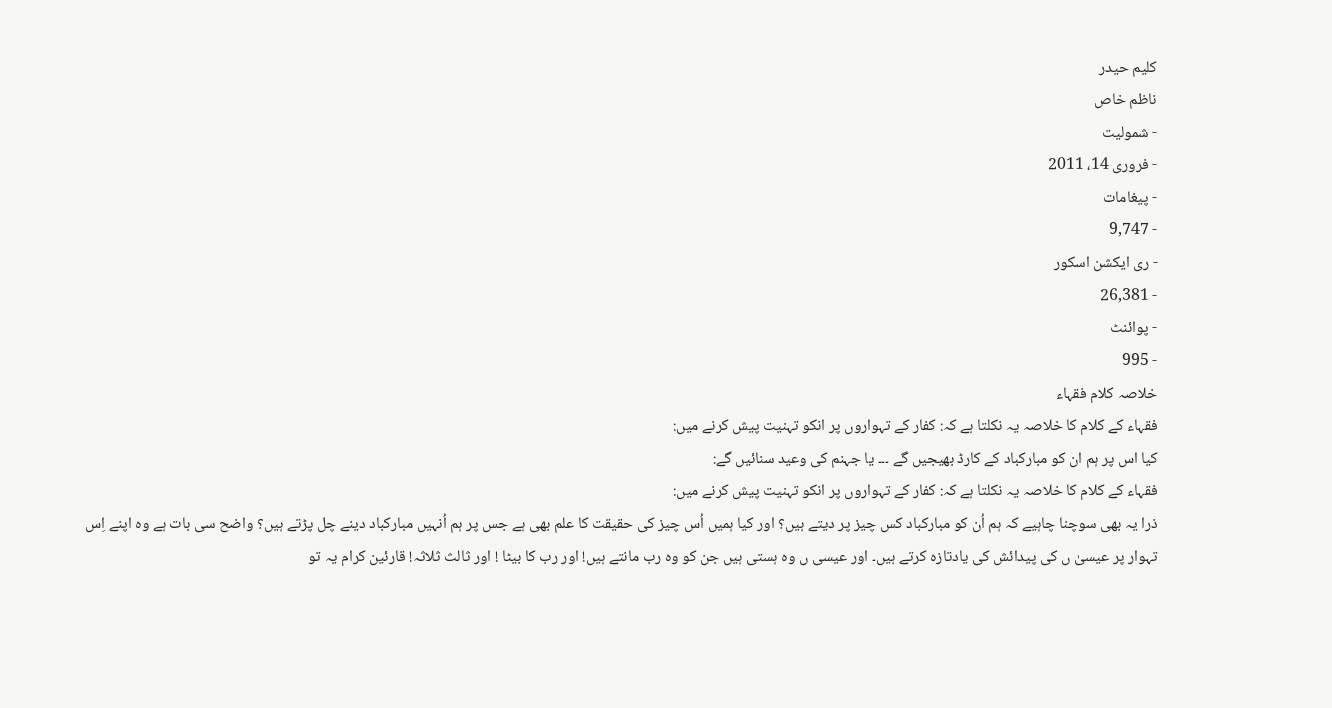کلیم حیدر
ناظم خاص
- شمولیت
- فروری 14، 2011
- پیغامات
- 9,747
- ری ایکشن اسکور
- 26,381
- پوائنٹ
- 995
خلاصہ کلام فقہاء
فقہاء کے کلام کا خلاصہ یہ نکلتا ہے کہ: کفار کے تہواروں پر انکو تہنیت پیش کرنے میں:
کیا اس پر ہم ان کو مبارکباد کے کارڈ بھیجیں گے ۔۔۔ یا جہنم کی وعید سنائیں گے:
فقہاء کے کلام کا خلاصہ یہ نکلتا ہے کہ: کفار کے تہواروں پر انکو تہنیت پیش کرنے میں:
ذرا یہ بھی سوچنا چاہیے کہ ہم اُن کو مبارکباد کس چیز پر دیتے ہیں؟ اور کیا ہمیں اُس چیز کی حقیقت کا علم بھی ہے جس پر ہم اُنہیں مبارکباد دینے چل پڑتے ہیں؟ واضح سی بات ہے وہ اپنے اِس تہوار پر عیسیٰ ں کی پیدائش کی یادتازہ کرتے ہیں۔ اور عیسی ں وہ ہستی ہیں جن کو وہ رب مانتے ہیں! اور رب کا بیٹا ! اور ثالث ثلاثہ! قارئین کرام یہ تو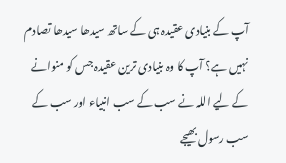آپ کے بنیادی عقیدہ ہی کے ساتھ سیدھا سیدھا تصادم نہیں ہے؟ آپ کا وہ بنیادی ترین عقیدہ جس کو منوانے کے لیے اللہ نے سب کے سب انبیاء اور سب کے سب رسول بھیجے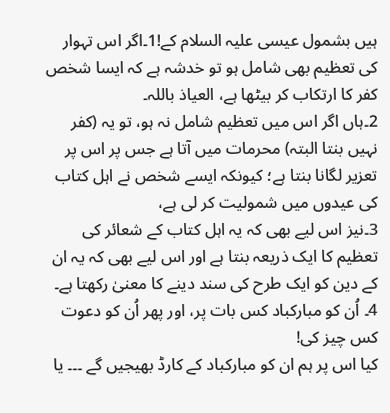ہیں بشمول عیسی عليہ السلام کے!1۔اگر اس تہوار کی تعظیم بھی شامل ہو تو خدشہ ہے کہ ایسا شخص کفر کا ارتکاب کر بیٹھا ہے، العیاذ باللہ۔
2۔ہاں اگر اس میں تعظیم شامل نہ ہو، تو یہ (کفر نہیں بنتا البتہ) محرمات میں آتا ہے جس پر اس پر تعزیر لگانا بنتا ہے؛ کیونکہ ایسے شخص نے اہل کتاب کی عیدوں میں شمولیت کر لی ہے،
3۔نیز اس لیے بھی کہ یہ اہل کتاب کے شعائر کی تعظیم کا ایک ذریعہ بنتا ہے اور اس لیے بھی کہ یہ ان کے دین کو ایک طرح کی سند دینے کا معنیٰ رکھتا ہے۔
4۔ اُن کو مبارکباد کس بات پر، اور پھر اُن کو دعوت کس چیز کی!
کیا اس پر ہم ان کو مبارکباد کے کارڈ بھیجیں گے ۔۔۔ یا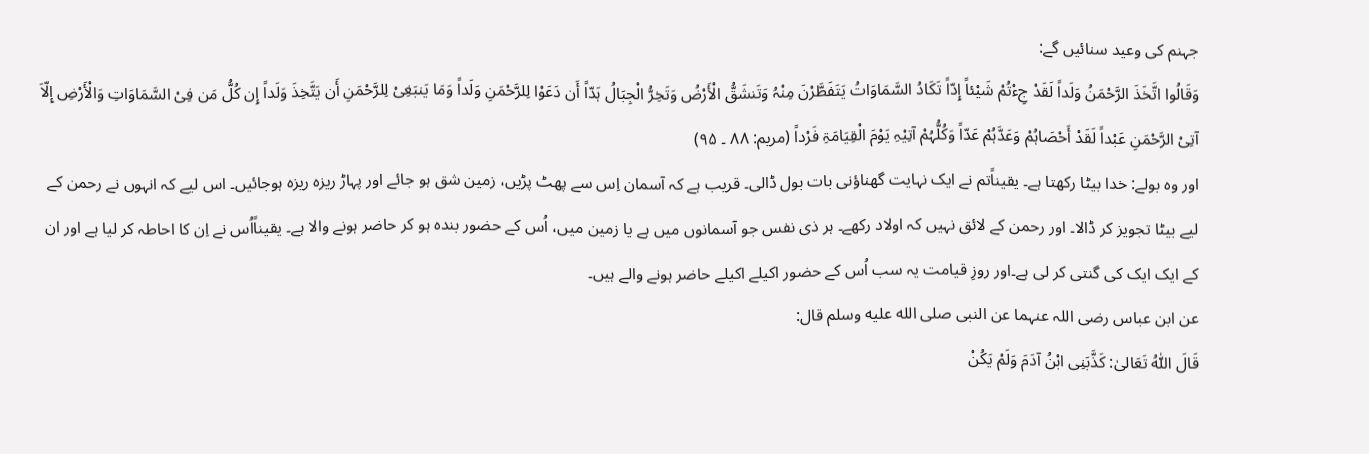جہنم کی وعید سنائیں گے:
وَقَالُوا اتَّخَذَ الرَّحْمَنُ وَلَداً لَقَدْ جِءْتُمْ شَیْئاً إِدّاً تَکَادُ السَّمَاوَاتُ یَتَفَطَّرْنَ مِنْہُ وَتَنشَقُّ الْأَرْضُ وَتَخِرُّ الْجِبَالُ ہَدّاً أَن دَعَوْا لِلرَّحْمَنِ وَلَداً وَمَا یَنبَغِیْ لِلرَّحْمَنِ أَن یَتَّخِذَ وَلَداً إِن کُلُّ مَن فِیْ السَّمَاوَاتِ وَالْأَرْضِ إِلّاَ آتِیْ الرَّحْمَنِ عَبْداً لَقَدْ أَحْصَاہُمْ وَعَدَّہُمْ عَدّاً وَکُلُّہُمْ آتِیْہِ یَوْمَ الْقِیَامَۃِ فَرْداً (مریم: ۸۸ ۔ ۹۵)
اور وہ بولے: خدا بیٹا رکھتا ہے۔ یقیناًتم نے ایک نہایت گھناؤنی بات بول ڈالی۔ قریب ہے کہ آسمان اِس سے پھٹ پڑیں، زمین شق ہو جائے اور پہاڑ ریزہ ریزہ ہوجائیں۔ اس لیے کہ انہوں نے رحمن کے لیے بیٹا تجویز کر ڈالا۔ اور رحمن کے لائق نہیں کہ اولاد رکھے۔ ہر ذی نفس جو آسمانوں میں ہے یا زمین میں، اُس کے حضور بندہ ہو کر حاضر ہونے والا ہے۔ یقیناًاُس نے اِن کا احاطہ کر لیا ہے اور ان کے ایک ایک کی گنتی کر لی ہے۔اور روزِ قیامت یہ سب اُس کے حضور اکیلے اکیلے حاضر ہونے والے ہیں۔
عن ابن عباس رضی اللہ عنہما عن النبی صلى الله عليه وسلم قال:
قَالَ اللّٰہُ تَعَالیٰ: کَذَّبَنِی ابْنُ آدَمَ وَلَمْ یَکُنْ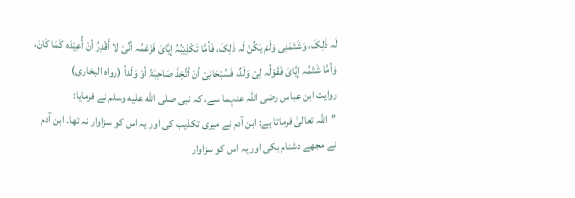لَہ ذٰلِکَ، وَشَتَمَنِی وَلَمْ یَکُنْ لَہ ذٰلِکَ، فَأمَّا تَکْذِیْبُہُ إیَّایَ فَزَعْمُہ أنِّیْ لا أَقْدِرُ أنْ أُعِیْدَہ کَمَا کَانَ، وَأمَّا شَتْمُہ إیَّایَ فَقَوْلُہ لِیْ وَلَدٌ، فَسُبْحَانِیْ أنَ أتَّخِذَ صَاحِبَۃً أوْ وَلَداً (رواہ البخاری)
روایت ابن عباس رضی اللہ عنہما سے، کہ نبی صلى الله عليه وسلم نے فرمایا:
’’اللہ تعالیٰ فرماتا ہے: ابن آدم نے میری تکذیب کی اور یہ اس کو سزاوار نہ تھا۔ ابن آدم نے مجھے دشنام بکی اور یہ اس کو سزاوار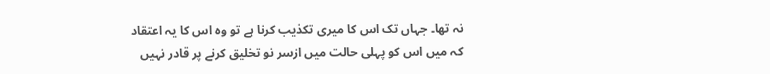نہ تھا۔ جہاں تک اس کا میری تکذیب کرنا ہے تو وہ اس کا یہ اعتقاد کہ میں اس کو پہلی حالت میں ازسر نو تخلیق کرنے پر قادر نہیں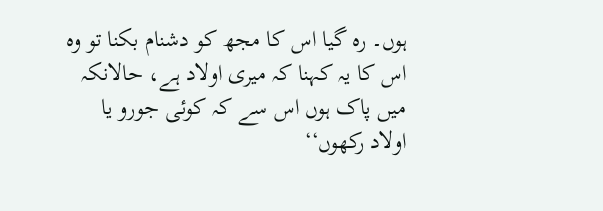ہوں۔ رہ گیا اس کا مجھ کو دشنام بکنا تو وہ اس کا یہ کہنا کہ میری اولاد ہے، حالانکہ میں پاک ہوں اس سے کہ کوئی جورو یا اولاد رکھوں‘‘